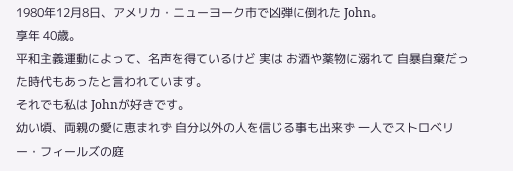1980年12月8日、アメリカ・ニューヨーク市で凶弾に倒れた John。
享年 40歳。
平和主義運動によって、名声を得ているけど 実は お酒や薬物に溺れて 自暴自棄だった時代もあったと言われています。
それでも私は Johnが好きです。
幼い頃、両親の愛に恵まれず 自分以外の人を信じる事も出来ず 一人でストロベリー・フィールズの庭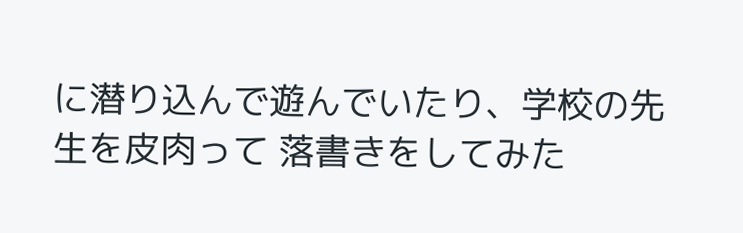に潜り込んで遊んでいたり、学校の先生を皮肉って 落書きをしてみた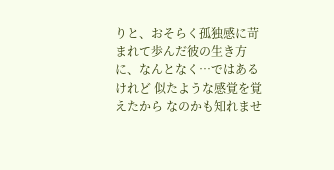りと、おそらく孤独感に苛まれて歩んだ彼の生き方に、なんとなく…ではあるけれど 似たような感覚を覚えたから なのかも知れませ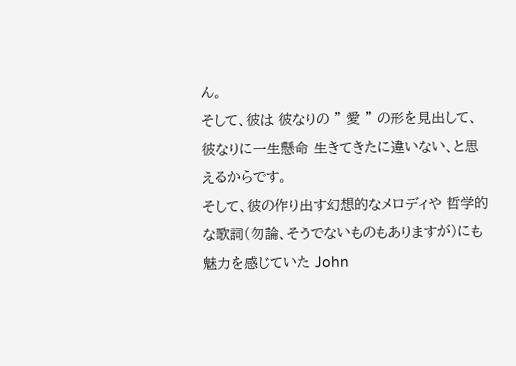ん。
そして、彼は 彼なりの ” 愛 ” の形を見出して、彼なりに一生懸命 生きてきたに違いない、と思えるからです。
そして、彼の作り出す幻想的なメロディや 哲学的な歌詞(勿論、そうでないものもありますが)にも魅力を感じていた John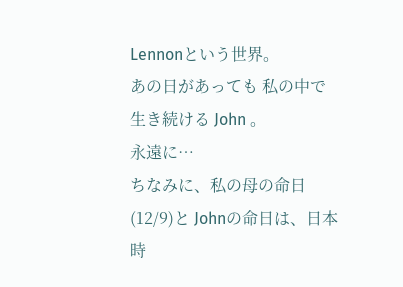Lennonという世界。
あの日があっても 私の中で生き続ける John 。
永遠に…
ちなみに、私の母の命日(12/9)と Johnの命日は、日本時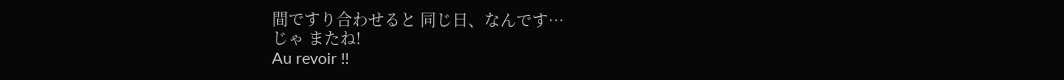間ですり合わせると 同じ日、なんです…
じゃ またね!
Au revoir !!